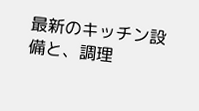最新のキッチン設備と、調理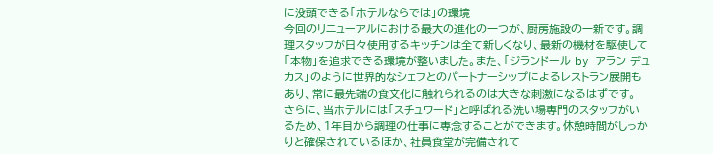に没頭できる「ホテルならでは」の環境
今回のリニューアルにおける最大の進化の一つが、厨房施設の一新です。調理スタッフが日々使用するキッチンは全て新しくなり、最新の機材を駆使して「本物」を追求できる環境が整いました。また、「ジランドール by アラン デュカス」のように世界的なシェフとのパートナーシップによるレストラン展開もあり、常に最先端の食文化に触れられるのは大きな刺激になるはずです。
さらに、当ホテルには「スチュワード」と呼ばれる洗い場専門のスタッフがいるため、1年目から調理の仕事に専念することができます。休憩時間がしっかりと確保されているほか、社員食堂が完備されて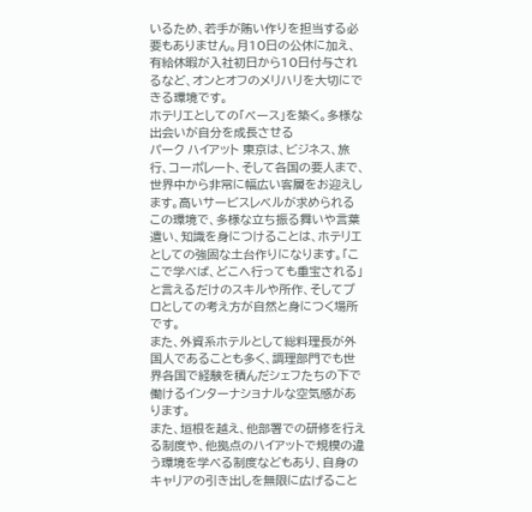いるため、若手が賄い作りを担当する必要もありません。月10日の公休に加え、有給休暇が入社初日から10日付与されるなど、オンとオフのメリハリを大切にできる環境です。
ホテリエとしての「ベース」を築く。多様な出会いが自分を成長させる
パーク ハイアット 東京は、ビジネス、旅行、コーポレート、そして各国の要人まで、世界中から非常に幅広い客層をお迎えします。高いサービスレベルが求められるこの環境で、多様な立ち振る舞いや言葉遣い、知識を身につけることは、ホテリエとしての強固な土台作りになります。「ここで学べば、どこへ行っても重宝される」と言えるだけのスキルや所作、そしてプロとしての考え方が自然と身につく場所です。
また、外資系ホテルとして総料理長が外国人であることも多く、調理部門でも世界各国で経験を積んだシェフたちの下で働けるインターナショナルな空気感があります。
また、垣根を越え、他部署での研修を行える制度や、他拠点のハイアットで規模の違う環境を学べる制度などもあり、自身のキャリアの引き出しを無限に広げること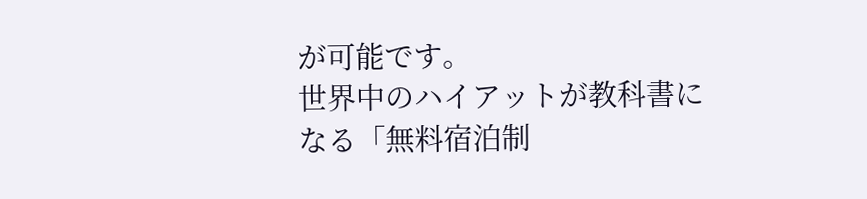が可能です。
世界中のハイアットが教科書になる「無料宿泊制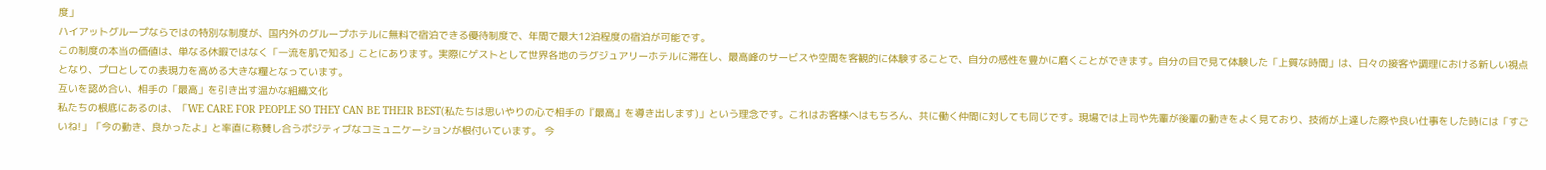度」
ハイアットグループならではの特別な制度が、国内外のグループホテルに無料で宿泊できる優待制度で、年間で最大12泊程度の宿泊が可能です。
この制度の本当の価値は、単なる休暇ではなく「一流を肌で知る」ことにあります。実際にゲストとして世界各地のラグジュアリーホテルに滞在し、最高峰のサービスや空間を客観的に体験することで、自分の感性を豊かに磨くことができます。自分の目で見て体験した「上質な時間」は、日々の接客や調理における新しい視点となり、プロとしての表現力を高める大きな糧となっています。
互いを認め合い、相手の「最高」を引き出す温かな組織文化
私たちの根底にあるのは、「WE CARE FOR PEOPLE SO THEY CAN BE THEIR BEST(私たちは思いやりの心で相手の『最高』を導き出します)」という理念です。これはお客様へはもちろん、共に働く仲間に対しても同じです。現場では上司や先輩が後輩の動きをよく見ており、技術が上達した際や良い仕事をした時には「すごいね!」「今の動き、良かったよ」と率直に称賛し合うポジティブなコミュニケーションが根付いています。 今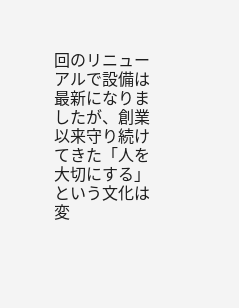回のリニューアルで設備は最新になりましたが、創業以来守り続けてきた「人を大切にする」という文化は変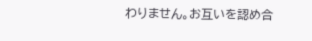わりません。お互いを認め合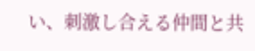い、刺激し合える仲間と共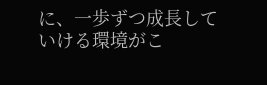に、一歩ずつ成長していける環境がこ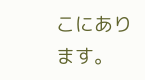こにあります。